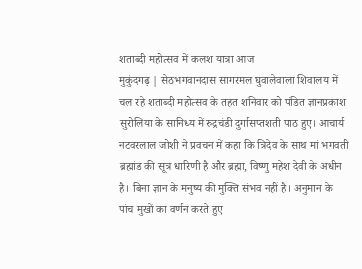शताब्दी महोत्सव में कलश यात्रा आज
मुकुंदगढ़ | सेठभगवानदास सागरमल घुवालेवाला शिवालय में चल रहे शताब्दी महोत्सव के तहत शनिवार को पंडित ज्ञानप्रकाश सुरोलिया के सानिध्य में रुद्रचंडी दुर्गासप्तशती पाठ हुए। आचार्य नटवरलाल जोशी ने प्रवचन में कहा कि त्रिदेव के साथ मां भगवती ब्रह्मांड की सूत्र धारिणी है और ब्रह्मा, विष्णु महेश देवी के अधीन है। बिना ज्ञान के मनुष्य की मुक्ति संभव नहीं है। अनुमान के पांच मुखों का वर्णन करते हुए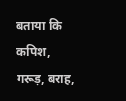बताया कि कपिश, गरूड़, बराह,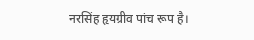नरसिंह हृयग्रीव पांच रूप है।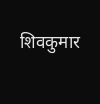शिवकुमार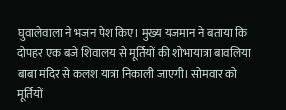घुवालेवाला ने भजन पेश किए। मुख्य यजमान ने बताया कि दोपहर एक बजे शिवालय से मूर्तियों की शोभायात्रा बावलिया बाबा मंदिर से कलश यात्रा निकाली जाएगी। सोमवार को मूर्तियों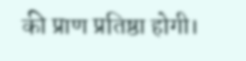की प्राण प्रतिष्ठा होगी।